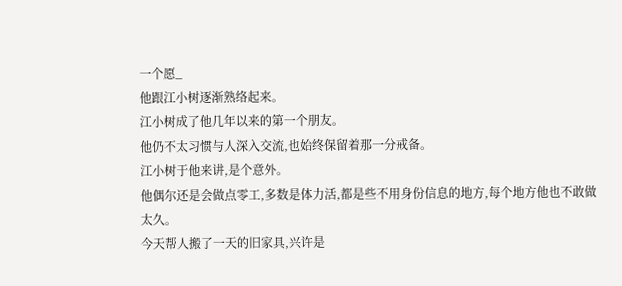一个愿_
他跟江小树逐渐熟络起来。
江小树成了他几年以来的第一个朋友。
他仍不太习惯与人深入交流,也始终保留着那一分戒备。
江小树于他来讲,是个意外。
他偶尔还是会做点零工,多数是体力活,都是些不用身份信息的地方,每个地方他也不敢做太久。
今天帮人搬了一天的旧家具,兴许是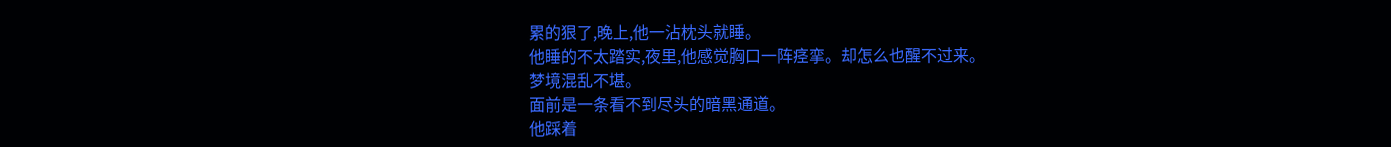累的狠了,晚上,他一沾枕头就睡。
他睡的不太踏实,夜里,他感觉胸口一阵痉挛。却怎么也醒不过来。
梦境混乱不堪。
面前是一条看不到尽头的暗黑通道。
他踩着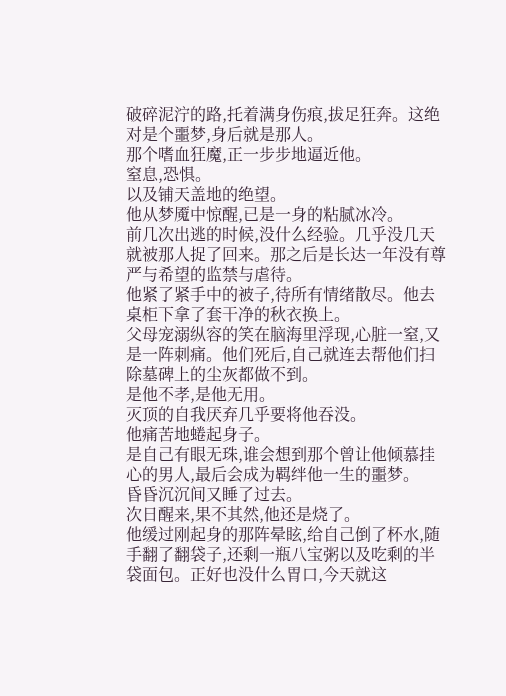破碎泥泞的路,托着满身伤痕,拔足狂奔。这绝对是个噩梦,身后就是那人。
那个嗜血狂魔,正一步步地逼近他。
窒息,恐惧。
以及铺天盖地的绝望。
他从梦魇中惊醒,已是一身的粘腻冰冷。
前几次出逃的时候,没什么经验。几乎没几天就被那人捉了回来。那之后是长达一年没有尊严与希望的监禁与虐待。
他紧了紧手中的被子,待所有情绪散尽。他去桌柜下拿了套干净的秋衣换上。
父母宠溺纵容的笑在脑海里浮现,心脏一窒,又是一阵刺痛。他们死后,自己就连去帮他们扫除墓碑上的尘灰都做不到。
是他不孝,是他无用。
灭顶的自我厌弃几乎要将他吞没。
他痛苦地蜷起身子。
是自己有眼无珠,谁会想到那个曾让他倾慕挂心的男人,最后会成为羁绊他一生的噩梦。
昏昏沉沉间又睡了过去。
次日醒来,果不其然,他还是烧了。
他缓过刚起身的那阵晕眩,给自己倒了杯水,随手翻了翻袋子,还剩一瓶八宝粥以及吃剩的半袋面包。正好也没什么胃口,今天就这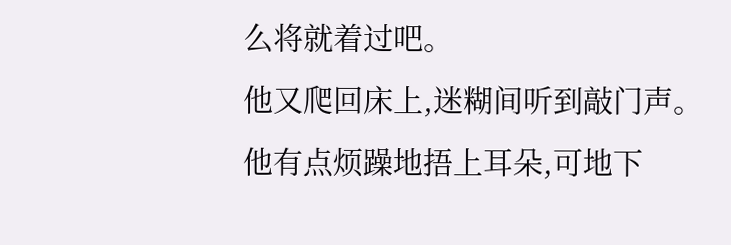么将就着过吧。
他又爬回床上,迷糊间听到敲门声。
他有点烦躁地捂上耳朵,可地下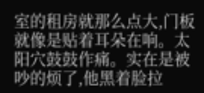室的租房就那么点大,门板就像是贴着耳朵在响。太阳穴鼓鼓作痛。实在是被吵的烦了,他黑着脸拉